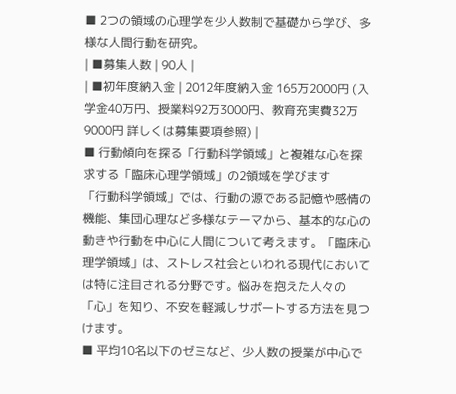■ 2つの領域の心理学を少人数制で基礎から学び、多様な人間行動を研究。
| ■募集人数 | 90人 |
| ■初年度納入金 | 2012年度納入金 165万2000円 (入学金40万円、授業料92万3000円、教育充実費32万9000円 詳しくは募集要項参照) |
■ 行動傾向を探る「行動科学領域」と複雑な心を探求する「臨床心理学領域」の2領域を学びます
「行動科学領域」では、行動の源である記憶や感情の機能、集団心理など多様なテーマから、基本的な心の動きや行動を中心に人間について考えます。「臨床心理学領域」は、ストレス社会といわれる現代においては特に注目される分野です。悩みを抱えた人々の「心」を知り、不安を軽減しサポートする方法を見つけます。
■ 平均10名以下のゼミなど、少人数の授業が中心で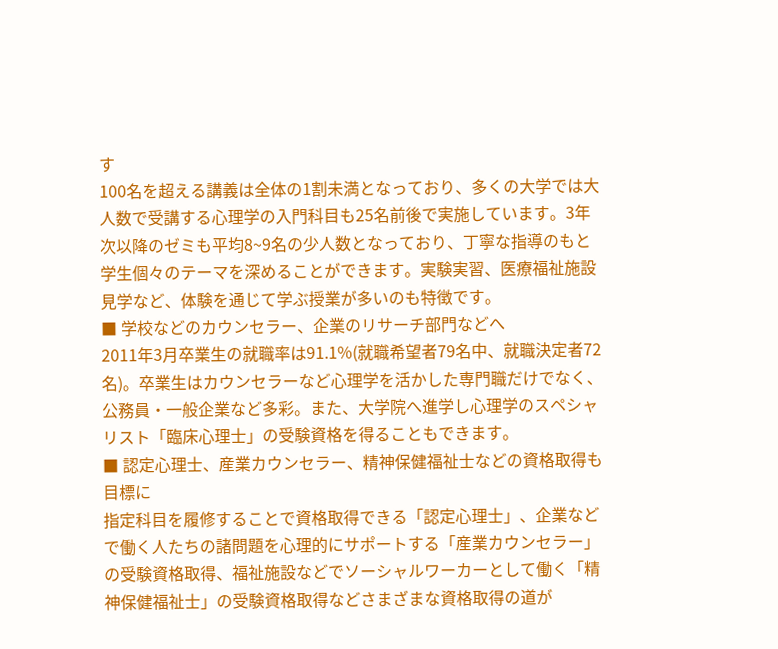す
100名を超える講義は全体の1割未満となっており、多くの大学では大人数で受講する心理学の入門科目も25名前後で実施しています。3年次以降のゼミも平均8~9名の少人数となっており、丁寧な指導のもと学生個々のテーマを深めることができます。実験実習、医療福祉施設見学など、体験を通じて学ぶ授業が多いのも特徴です。
■ 学校などのカウンセラー、企業のリサーチ部門などへ
2011年3月卒業生の就職率は91.1%(就職希望者79名中、就職決定者72名)。卒業生はカウンセラーなど心理学を活かした専門職だけでなく、公務員・一般企業など多彩。また、大学院へ進学し心理学のスペシャリスト「臨床心理士」の受験資格を得ることもできます。
■ 認定心理士、産業カウンセラー、精神保健福祉士などの資格取得も目標に
指定科目を履修することで資格取得できる「認定心理士」、企業などで働く人たちの諸問題を心理的にサポートする「産業カウンセラー」の受験資格取得、福祉施設などでソーシャルワーカーとして働く「精神保健福祉士」の受験資格取得などさまざまな資格取得の道が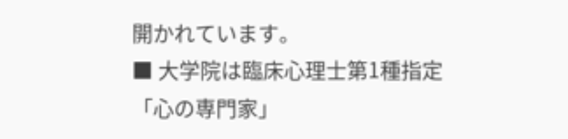開かれています。
■ 大学院は臨床心理士第1種指定
「心の専門家」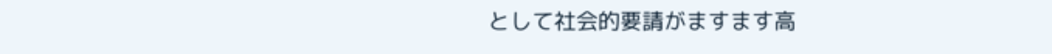として社会的要請がますます高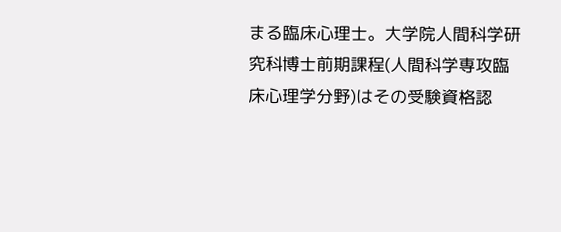まる臨床心理士。大学院人間科学研究科博士前期課程(人間科学専攻臨床心理学分野)はその受験資格認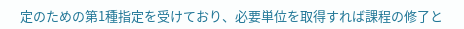定のための第1種指定を受けており、必要単位を取得すれば課程の修了と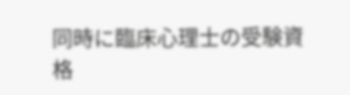同時に臨床心理士の受験資格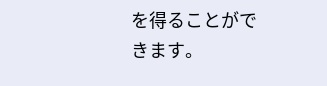を得ることができます。